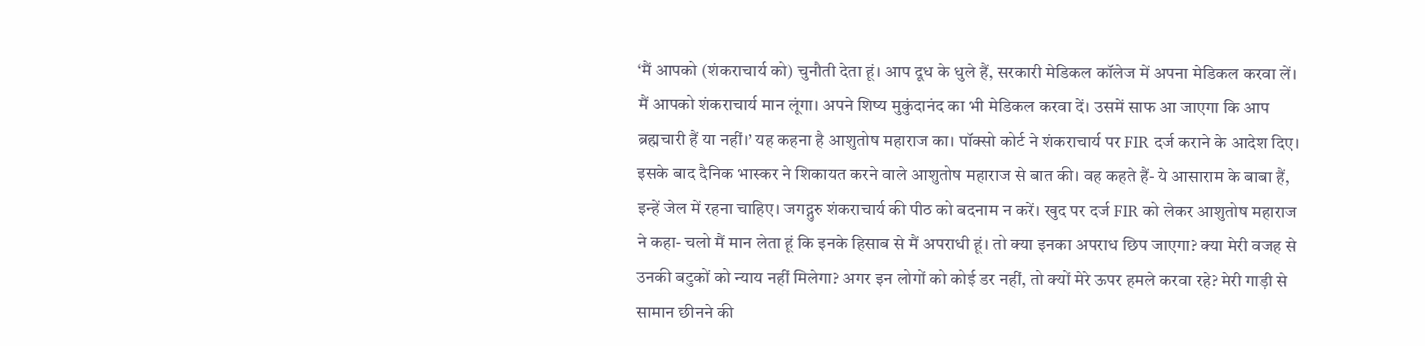‘मैं आपको (शंकराचार्य को) चुनौती देता हूं। आप दूध के धुले हैं, सरकारी मेडिकल कॉलेज में अपना मेडिकल करवा लें। मैं आपको शंकराचार्य मान लूंगा। अपने शिष्य मुकुंदानंद का भी मेडिकल करवा दें। उसमें साफ आ जाएगा कि आप ब्रह्मचारी हैं या नहीं।’ यह कहना है आशुतोष महाराज का। पॉक्सो कोर्ट ने शंकराचार्य पर FIR दर्ज कराने के आदेश दिए। इसके बाद दैनिक भास्कर ने शिकायत करने वाले आशुतोष महाराज से बात की। वह कहते हैं- ये आसाराम के बाबा हैं, इन्हें जेल में रहना चाहिए। जगद्गुरु शंकराचार्य की पीठ को बदनाम न करें। खुद पर दर्ज FIR को लेकर आशुतोष महाराज ने कहा- चलो मैं मान लेता हूं कि इनके हिसाब से मैं अपराधी हूं। तो क्या इनका अपराध छिप जाएगा? क्या मेरी वजह से उनकी बटुकों को न्याय नहीं मिलेगा? अगर इन लोगों को कोई डर नहीं, तो क्यों मेरे ऊपर हमले करवा रहे? मेरी गाड़ी से सामान छीनने की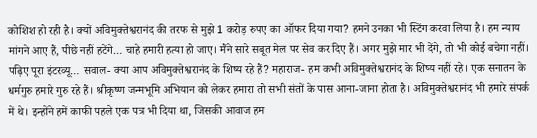कोशिश हो रही है। क्यों अविमुक्तेश्वरानंद की तरफ से मुझे 1 करोड़ रुपए का ऑफर दिया गया? हमने उनका भी स्टिंग करवा लिया है। हम न्याय मांगने आए हैं, पीछे नहीं हटेंगे… चाहे हमारी हत्या हो जाए। मैंने सारे सबूत मेल पर सेव कर दिए हैं। अगर मुझे मार भी देंगे, तो भी कोई बचेगा नहीं। पढ़िए पूरा इंटरव्यू… सवाल- क्या आप अविमुक्तेश्वरानंद के शिष्य रहे हैं? महाराज- हम कभी अविमुक्तेश्वरानंद के शिष्य नहीं रहे। एक सनातन के धर्मगुरु हमारे गुरु रहे हैं। श्रीकृष्ण जन्मभूमि अभियान को लेकर हमारा तो सभी संतों के पास आना-जाना होता है। अविमुक्तेश्वरानंद भी हमारे संपर्क में थे। इन्होंने हमें काफी पहले एक पत्र भी दिया था, जिसकी आवाज हम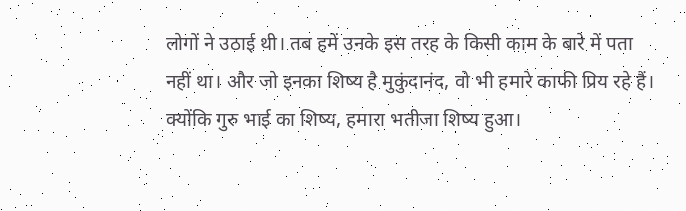लोगों ने उठाई थी। तब हमें उनके इस तरह के किसी काम के बारे में पता नहीं था। और जो इनका शिष्य है मुकुंदानंद, वो भी हमारे काफी प्रिय रहे हैं। क्योंकि गुरु भाई का शिष्य, हमारा भतीजा शिष्य हुआ।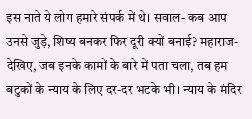इस नाते ये लोग हमारे संपर्क में थे। सवाल- कब आप उनसे जुड़े, शिष्य बनकर फिर दूरी क्यों बनाई? महाराज- देखिए, जब इनके कामों के बारे में पता चला, तब हम बटुकों के न्याय के लिए दर-दर भटके भी। न्याय के मंदिर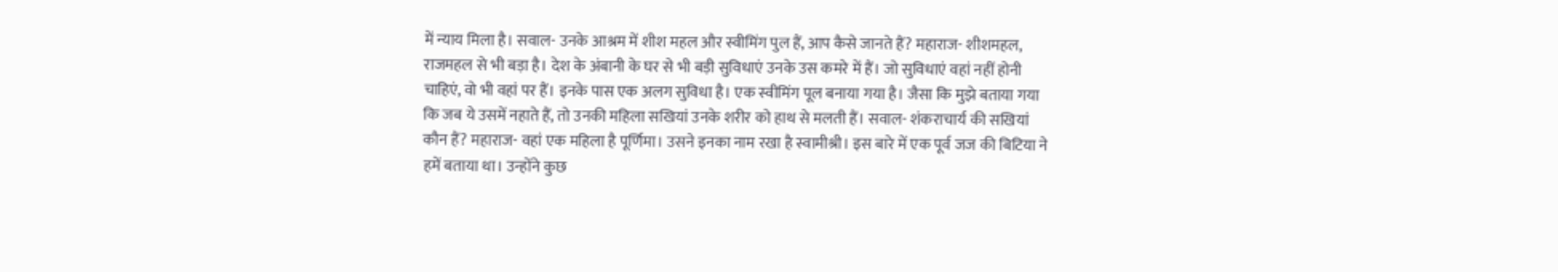में न्याय मिला है। सवाल- उनके आश्रम में शीश महल और स्वीमिंग पुल हैं, आप कैसे जानते हैं? महाराज- शीशमहल, राजमहल से भी बड़ा है। देश के अंबानी के घर से भी बड़ी सुविधाएं उनके उस कमरे में हैं। जो सुविधाएं वहां नहीं होनी चाहिएं, वो भी वहां पर हैं। इनके पास एक अलग सुविधा है। एक स्वीमिंग पूल बनाया गया है। जैसा कि मुझे बताया गया कि जब ये उसमें नहाते हैं, तो उनकी महिला सखियां उनके शरीर को हाथ से मलती हैं। सवाल- शंकराचार्य की सखियां कौन हैं? महाराज- वहां एक महिला है पूर्णिमा। उसने इनका नाम रखा है स्वामीश्री। इस बारे में एक पूर्व जज की बिटिया ने हमें बताया था। उन्होंने कुछ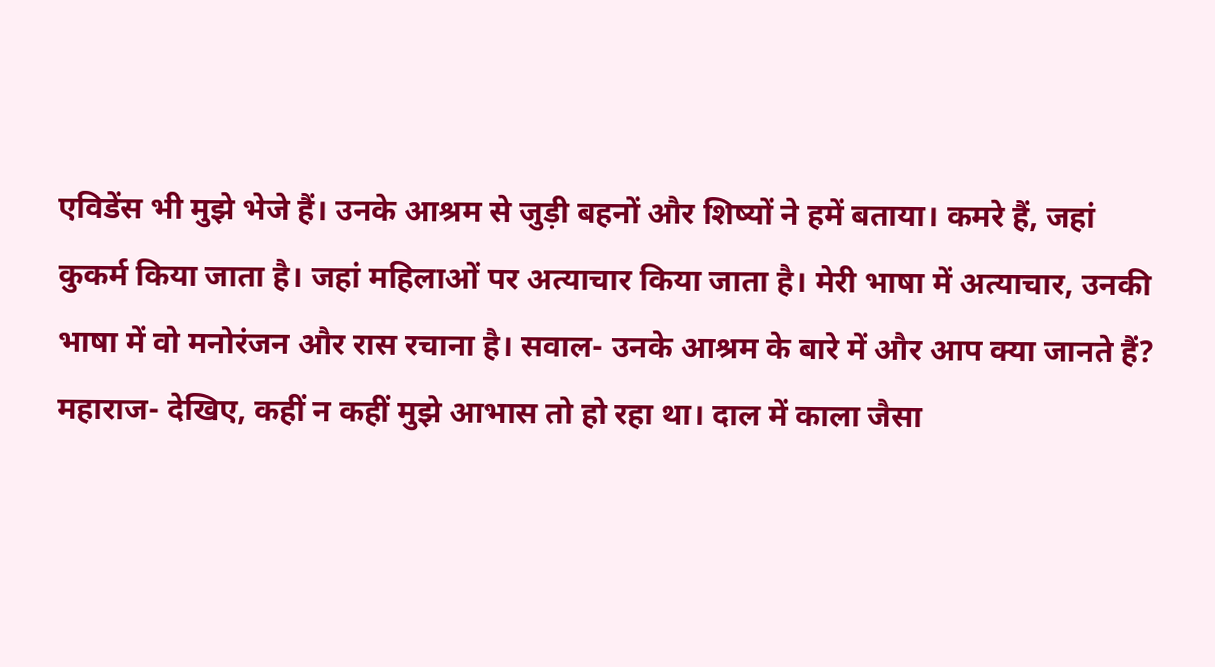एविडेंस भी मुझे भेजे हैं। उनके आश्रम से जुड़ी बहनों और शिष्यों ने हमें बताया। कमरे हैं, जहां कुकर्म किया जाता है। जहां महिलाओं पर अत्याचार किया जाता है। मेरी भाषा में अत्याचार, उनकी भाषा में वो मनोरंजन और रास रचाना है। सवाल- उनके आश्रम के बारे में और आप क्या जानते हैं? महाराज- देखिए, कहीं न कहीं मुझे आभास तो हो रहा था। दाल में काला जैसा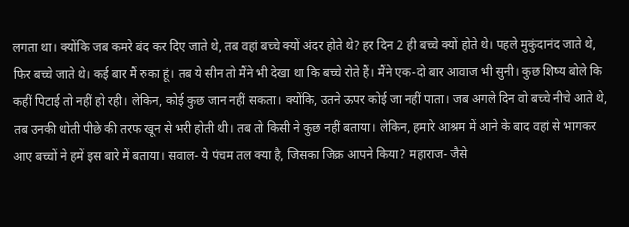लगता था। क्योंकि जब कमरे बंद कर दिए जाते थे, तब वहां बच्चे क्यों अंदर होते थे? हर दिन 2 ही बच्चे क्यों होते थे। पहले मुकुंदानंद जाते थे, फिर बच्चे जाते थे। कई बार मैं रुका हूं। तब ये सीन तो मैंने भी देखा था कि बच्चे रोते हैं। मैंने एक-दो बार आवाज भी सुनी। कुछ शिष्य बोले कि कहीं पिटाई तो नहीं हो रही। लेकिन, कोई कुछ जान नहीं सकता। क्योंकि, उतने ऊपर कोई जा नहीं पाता। जब अगले दिन वो बच्चे नीचे आते थे, तब उनकी धोती पीछे की तरफ खून से भरी होती थी। तब तो किसी ने कुछ नहीं बताया। लेकिन, हमारे आश्रम में आने के बाद वहां से भागकर आए बच्चों ने हमें इस बारे में बताया। सवाल- ये पंचम तल क्या है, जिसका जिक्र आपने किया? महाराज- जैसे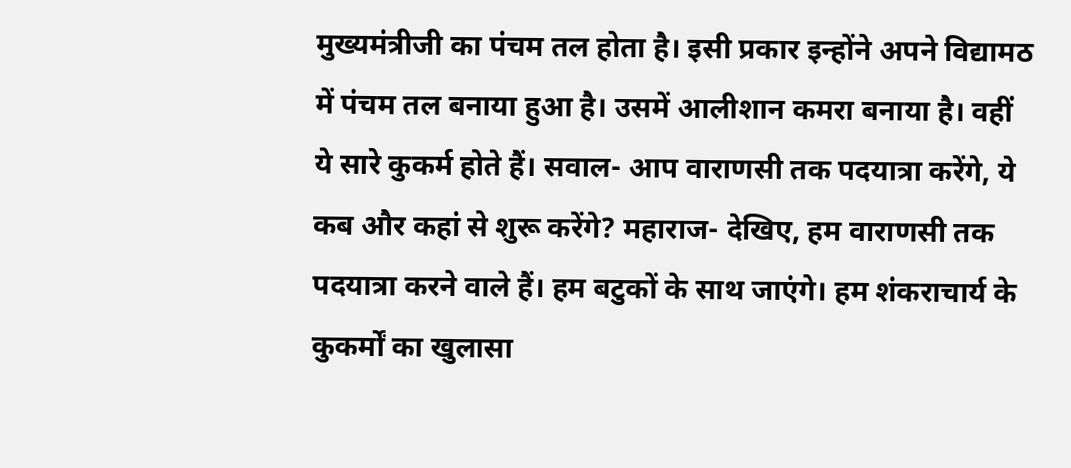मुख्यमंत्रीजी का पंचम तल होता है। इसी प्रकार इन्होंने अपने विद्यामठ में पंचम तल बनाया हुआ है। उसमें आलीशान कमरा बनाया है। वहीं ये सारे कुकर्म होते हैं। सवाल- आप वाराणसी तक पदयात्रा करेंगे, ये कब और कहां से शुरू करेंगे? महाराज- देखिए, हम वाराणसी तक पदयात्रा करने वाले हैं। हम बटुकों के साथ जाएंगे। हम शंकराचार्य के कुकर्मों का खुलासा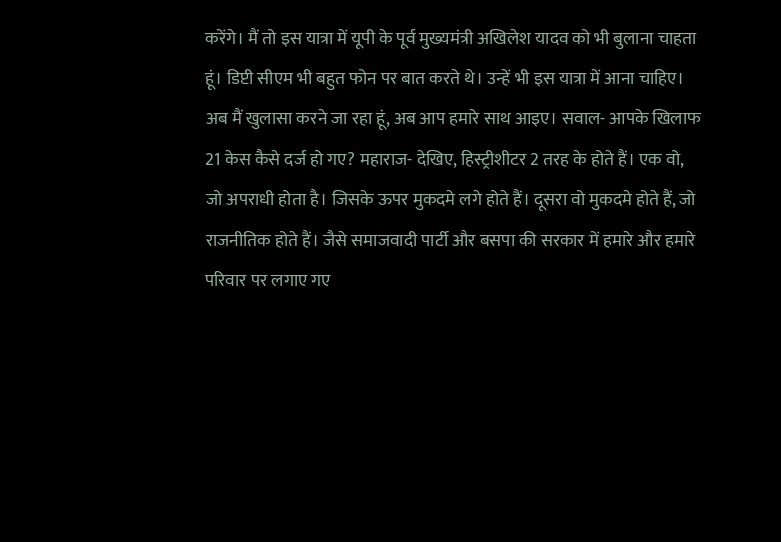करेंगे। मैं तो इस यात्रा में यूपी के पूर्व मुख्यमंत्री अखिलेश यादव को भी बुलाना चाहता हूं। डिप्टी सीएम भी बहुत फोन पर बात करते थे। उन्हें भी इस यात्रा में आना चाहिए। अब मैं खुलासा करने जा रहा हूं, अब आप हमारे साथ आइए। सवाल- आपके खिलाफ 21 केस कैसे दर्ज हो गए? महाराज- देखिए, हिस्ट्रीशीटर 2 तरह के होते हैं। एक वो, जो अपराधी होता है। जिसके ऊपर मुकदमे लगे होते हैं। दूसरा वो मुकदमे होते हैं, जो राजनीतिक होते हैं। जैसे समाजवादी पार्टी और बसपा की सरकार में हमारे और हमारे परिवार पर लगाए गए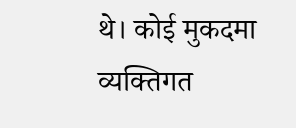थे। कोई मुकदमा व्यक्तिगत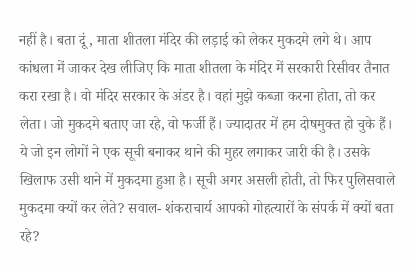नहीं है। बता दूं, माता शीतला मंदिर की लड़ाई को लेकर मुकदमे लगे थे। आप कांधला में जाकर देख लीजिए कि माता शीतला के मंदिर में सरकारी रिसीवर तैनात करा रखा है। वो मंदिर सरकार के अंडर है। वहां मुझे कब्जा करना होता, तो कर लेता। जो मुकदमे बताए जा रहे, वो फर्जी हैं। ज्यादातर में हम दोषमुक्त हो चुके हैं। ये जो इन लोगों ने एक सूची बनाकर थाने की मुहर लगाकर जारी की है। उसके खिलाफ उसी थाने में मुकदमा हुआ है। सूची अगर असली होती, तो फिर पुलिसवाले मुकदमा क्यों कर लेते? सवाल- शंकराचार्य आपको गोहत्यारों के संपर्क में क्यों बता रहे?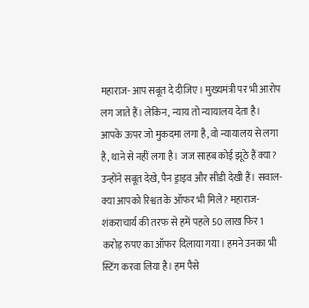महाराज- आप सबूत दे दीजिए। मुख्यमंत्री पर भी आरोप लग जाते हैं। लेकिन, न्याय तो न्यायालय देता है। आपके ऊपर जो मुकदमा लगा है, वो न्यायालय से लगा है, थाने से नहीं लगा है। जज साहब कोई झूठे हैं क्या? उन्होंने सबूत देखे, पैन ड्राइव और सीडी देखी हैं। सवाल- क्या आपको रिश्वत के ऑफर भी मिले? महाराज- शंकराचार्य की तरफ से हमें पहले 50 लाख फिर 1 करोड़ रुपए का ऑफर दिलाया गया। हमने उनका भी स्टिंग करवा लिया है। हम पैसे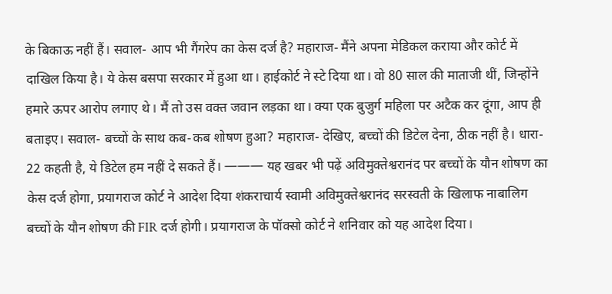के बिकाऊ नहीं हैं। सवाल- आप भी गैंगरेप का केस दर्ज है? महाराज- मैंने अपना मेडिकल कराया और कोर्ट में दाखिल किया है। ये केस बसपा सरकार में हुआ था। हाईकोर्ट ने स्टे दिया था। वो 80 साल की माताजी थीं, जिन्होंने हमारे ऊपर आरोप लगाए थे। मैं तो उस वक्त जवान लड़का था। क्या एक बुजुर्ग महिला पर अटैक कर दूंगा, आप ही बताइए। सवाल- बच्चों के साथ कब-कब शोषण हुआ? महाराज- देखिए, बच्चों की डिटेल देना, ठीक नहीं है। धारा- 22 कहती है, ये डिटेल हम नहीं दे सकते हैं। ——— यह खबर भी पढ़ें अविमुक्तेश्वरानंद पर बच्चों के यौन शोषण का केस दर्ज होगा, प्रयागराज कोर्ट ने आदेश दिया शंकराचार्य स्वामी अविमुक्तेश्वरानंद सरस्वती के खिलाफ नाबालिग बच्चों के यौन शोषण की FIR दर्ज होगी। प्रयागराज के पॉक्सो कोर्ट ने शनिवार को यह आदेश दिया।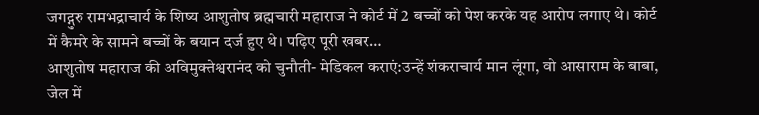जगद्गुरु रामभद्राचार्य के शिष्य आशुतोष ब्रह्मचारी महाराज ने कोर्ट में 2 बच्चों को पेश करके यह आरोप लगाए थे। कोर्ट में कैमरे के सामने बच्चों के बयान दर्ज हुए थे। पढ़िए पूरी खबर…
आशुतोष महाराज की अविमुक्तेश्वरानंद को चुनौती- मेडिकल कराएं:उन्हें शंकराचार्य मान लूंगा, वो आसाराम के बाबा, जेल में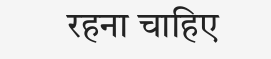रहना चाहिए